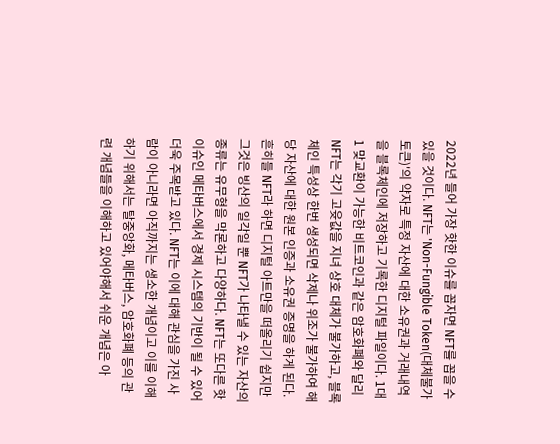2022년 들어 가장 핫한 이슈를 꼽자면 NFT를 꼽을 수 있을 것이다. NFT는 'Non-Fungible Token(대체불가토큰)'의 약자로 특정 자산에 대한 소유권과 거래내역을 블록체인에 저장하고 기록한 디지털 파일이다. 1대1 맞교환이 가능한 비트코인과 같은 암호화폐와 달리 NFT는 각기 고윳값을 지녀 상호 대체가 불가하고, 블록체인 특성상 한번 생성되면 삭제나 위조가 불가하여 해당 자산에 대한 원본 인증과 소유권 증명을 하게 된다. 흔히들 NFT라 하면 디지털 아트만을 떠올리기 쉽지만 그것은 빙산의 일각일 뿐 NFT가 나타낼 수 있는 자산의 종류는 유무형을 막론하고 다양하다. NFT는 또다른 핫이슈인 메타버스에서 경제 시스템의 기반이 될 수 있어 더욱 주목받고 있다. NFT는 이에 대해 관심을 가진 사람이 아니라면 아직까지는 생소한 개념이고 이를 이해하기 위해서는 탈중앙화, 메타버스, 암호화폐 등의 관련 개념들을 이해하고 있어야해서 쉬운 개념은 아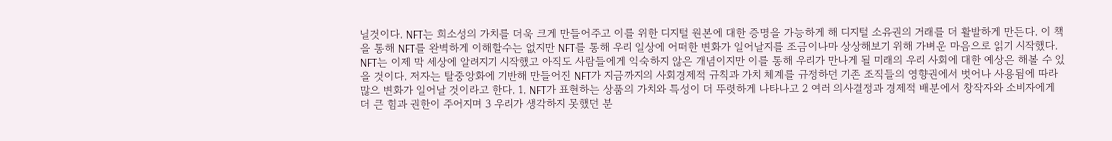닐것이다. NFT는 희소성의 가치를 더욱 크게 만들어주고 이를 위한 디지털 원본에 대한 증명을 가능하게 해 디지털 소유권의 거래를 더 활발하게 만든다. 이 책을 통해 NFT를 완벽하게 이해할수는 없지만 NFT를 통해 우리 일상에 어떠한 변화가 일어날지를 조금이나마 상상해보기 위해 가벼운 마음으로 읽기 시작했다. NFT는 이제 막 세상에 알려지기 시작했고 아직도 사람들에게 익숙하지 않은 개념이지만 이를 통해 우리가 만나게 될 미래의 우리 사회에 대한 예상은 해볼 수 있을 것이다. 저자는 탈중앙화에 기반해 만들어진 NFT가 지금까지의 사회경제적 규칙과 가치 체계를 규정하던 기존 조직들의 영향권에서 벗어나 사용됨에 따라 많으 변화가 일어날 것이라고 한다. 1. NFT가 표현하는 상품의 가치와 특성이 더 뚜렷하게 나타나고 2 여러 의사결정과 경제적 배분에서 창작자와 소비자에게 더 큰 힘과 권한이 주어지며 3 우리가 생각하지 못했던 분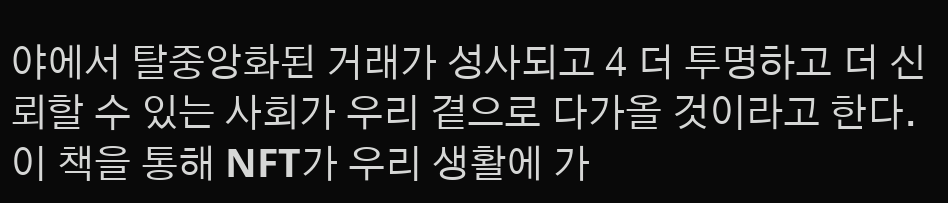야에서 탈중앙화된 거래가 성사되고 4 더 투명하고 더 신뢰할 수 있는 사회가 우리 곁으로 다가올 것이라고 한다. 이 책을 통해 NFT가 우리 생활에 가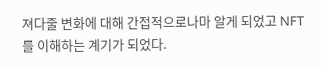져다줄 변화에 대해 간접적으로나마 알게 되었고 NFT를 이해하는 계기가 되었다.